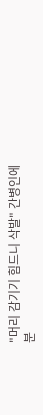"머리 감기기 힘드니 삭발" 간병인에 분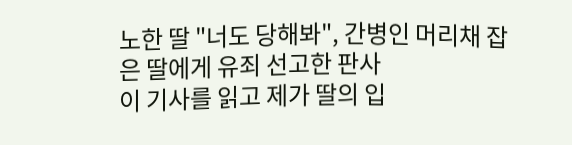노한 딸 "너도 당해봐", 간병인 머리채 잡은 딸에게 유죄 선고한 판사
이 기사를 읽고 제가 딸의 입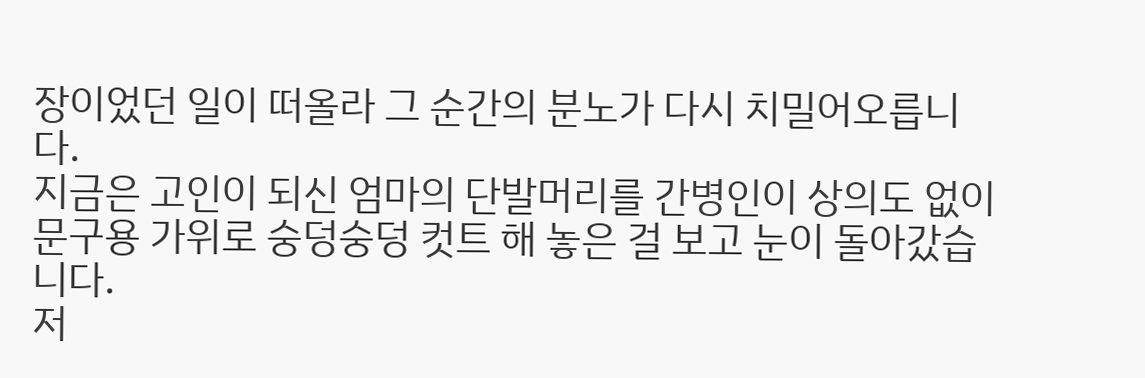장이었던 일이 떠올라 그 순간의 분노가 다시 치밀어오릅니다.
지금은 고인이 되신 엄마의 단발머리를 간병인이 상의도 없이 문구용 가위로 숭덩숭덩 컷트 해 놓은 걸 보고 눈이 돌아갔습니다.
저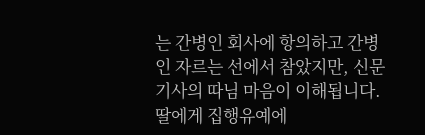는 간병인 회사에 항의하고 간병인 자르는 선에서 참았지만, 신문 기사의 따님 마음이 이해됩니다. 딸에게 집행유예에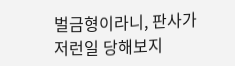벌금형이라니, 판사가 저런일 당해보지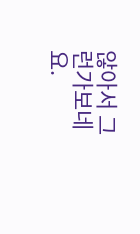않아서 그런가보네요.